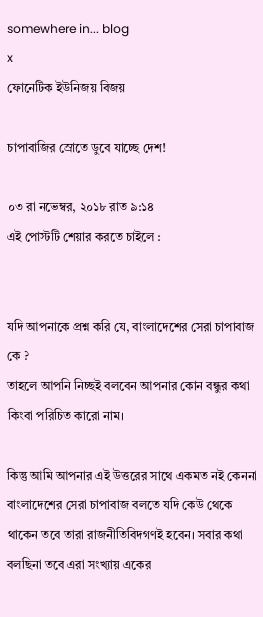somewhere in... blog
x
ফোনেটিক ইউনিজয় বিজয়

চাপাবাজির স্রোতে ডুবে যাচ্ছে দেশ!

০৩ রা নভেম্বর, ২০১৮ রাত ৯:১৪
এই পোস্টটি শেয়ার করতে চাইলে :


যদি আপনাকে প্রশ্ন করি যে, বাংলাদেশের সেরা চাপাবাজ কে ?
তাহলে আপনি নিচ্ছই বলবেন আপনার কোন বন্ধুর কথা কিংবা পরিচিত কারো নাম।

কিন্তু আমি আপনার এই উত্তরের সাথে একমত নই কেননা বাংলাদেশের সেরা চাপাবাজ বলতে যদি কেউ থেকে থাকেন তবে তারা রাজনীতিবিদগণই হবেন। সবার কথা বলছিনা তবে এরা সংখ্যায় একের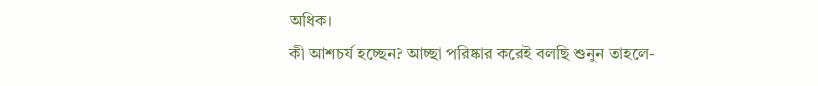অধিক।
কী আশচর্য হচ্ছেন? আচ্ছা পরিষ্কার করেই বলছি শুনুন তাহলে-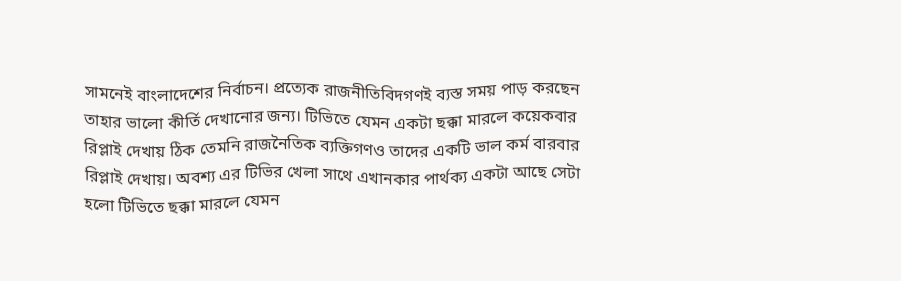সামনেই বাংলাদেশের নির্বাচন। প্রত্যেক রাজনীতিবিদগণই ব্যস্ত সময় পাড় করছেন তাহার ভালো কীর্তি দেখানোর জন্য। টিভিতে যেমন একটা ছক্কা মারলে কয়েকবার রিপ্লাই দেখায় ঠিক তেমনি রাজনৈতিক ব্যক্তিগণও তাদের একটি ভাল কর্ম বারবার রিপ্লাই দেখায়। অবশ্য এর টিভির খেলা সাথে এখানকার পার্থক্য একটা আছে সেটা হলো টিভিতে ছক্কা মারলে যেমন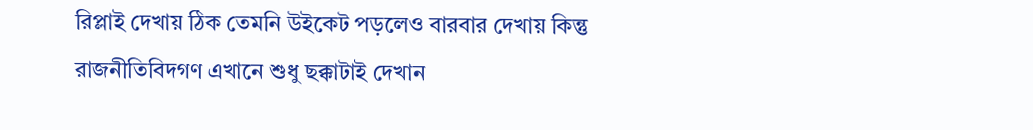রিপ্লাই দেখায় ঠিক তেমনি উইকেট পড়লেও বারবার দেখায় কিন্তু রাজনীতিবিদগণ এখানে শুধু ছক্কাটাই দেখান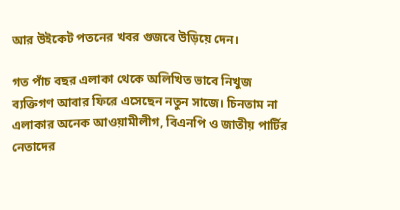আর উইকেট পতনের খবর গুজবে উড়িয়ে দেন।

গত পাঁচ বছর এলাকা থেকে অলিখিত ভাবে নিখুজ ব্যক্তিগণ আবার ফিরে এসেছেন নতুন সাজে। চিনতাম না এলাকার অনেক আওয়ামীলীগ, বিএনপি ও জাতীয় পার্টির নেতাদের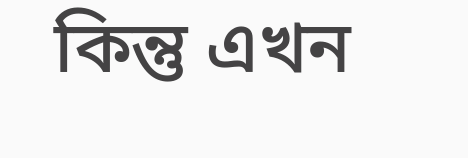কিন্তু এখন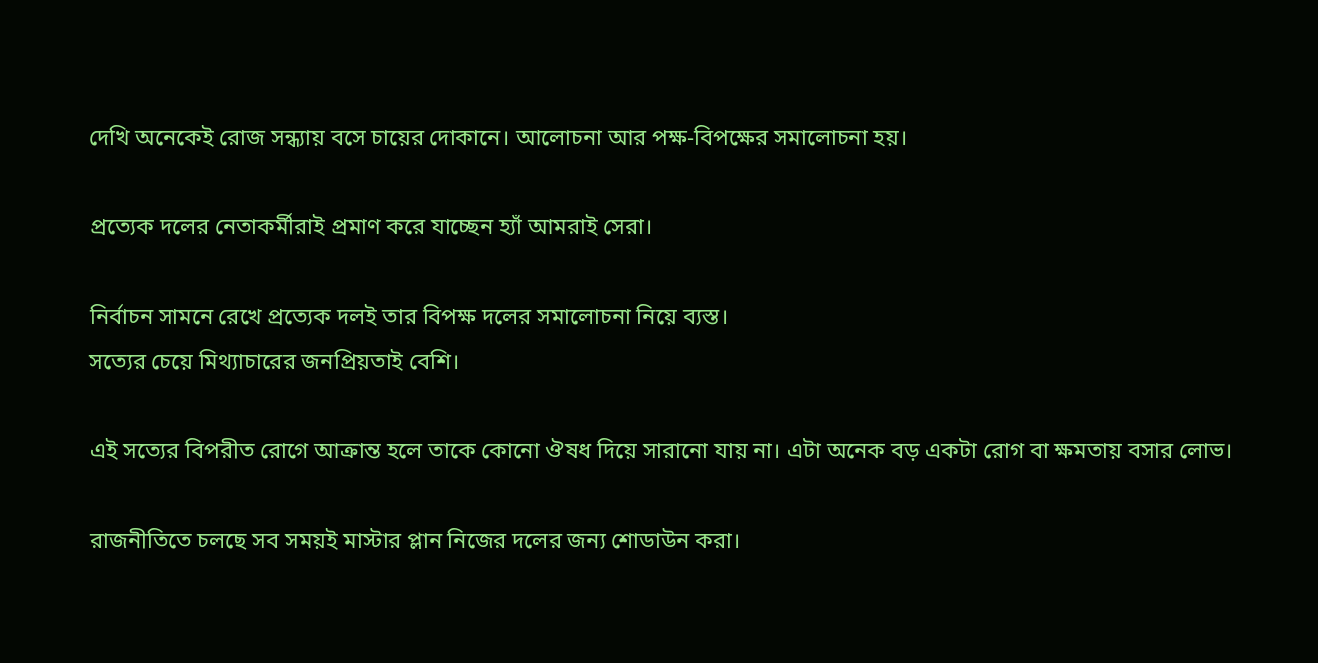দেখি অনেকেই রোজ সন্ধ্যায় বসে চায়ের দোকানে। আলোচনা আর পক্ষ-বিপক্ষের সমালোচনা হয়।

প্রত্যেক দলের নেতাকর্মীরাই প্রমাণ করে যাচ্ছেন হ্যাঁ আমরাই সেরা।

নির্বাচন সামনে রেখে প্রত্যেক দলই তার বিপক্ষ দলের সমালোচনা নিয়ে ব্যস্ত।
সত্যের চেয়ে মিথ্যাচারের জনপ্রিয়তাই বেশি।

এই সত্যের বিপরীত রোগে আক্রান্ত হলে তাকে কোনো ঔষধ দিয়ে সারানো যায় না। এটা অনেক বড় একটা রোগ বা ক্ষমতায় বসার লোভ।

রাজনীতিতে চলছে সব সময়ই মাস্টার প্লান নিজের দলের জন্য শোডাউন করা।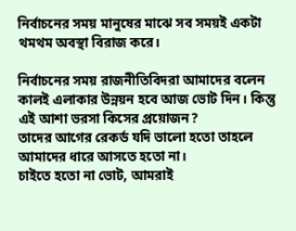নির্বাচনের সময় মানুষের মাঝে সব সময়ই একটা থমথম অবস্থা বিরাজ করে।

নির্বাচনের সময় রাজনীতিবিদরা আমাদের বলেন কালই এলাকার উন্নয়ন হবে আজ ভোট দিন। কিন্তু এই আশা ভরসা কিসের প্রয়োজন?
তাদের আগের রেকর্ড যদি ভালো হতো তাহলে আমাদের ধারে আসতে হতো না।
চাইতে হতো না ভোট, আমরাই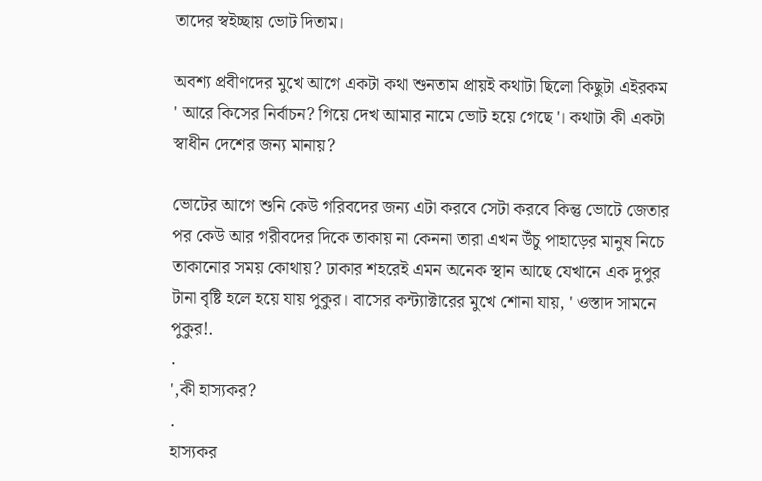তাদের স্বইচ্ছায় ভোট দিতাম।

অবশ্য প্রবীণদের মুখে আগে একটা কথা শুনতাম প্রায়ই কথাটা ছিলো কিছুটা এইরকম ' আরে কিসের নির্বাচন? গিয়ে দেখ আমার নামে ভোট হয়ে গেছে '। কথাটা কী একটা স্বাধীন দেশের জন্য মানায়?

ভোটের আগে শুনি কেউ গরিবদের জন্য এটা করবে সেটা করবে কিন্তু ভোটে জেতার পর কেউ আর গরীবদের দিকে তাকায় না কেননা তারা এখন উঁচু পাহাড়ের মানুষ নিচে তাকানোর সময় কোথায়? ঢাকার শহরেই এমন অনেক স্থান আছে যেখানে এক দুপুর টানা বৃষ্টি হলে হয়ে যায় পুকুর। বাসের কন্ট্যাক্টারের মুখে শোনা যায়, ' ওস্তাদ সামনে পুকুর!.
.
',কী হাস্যকর?
.
হাস্যকর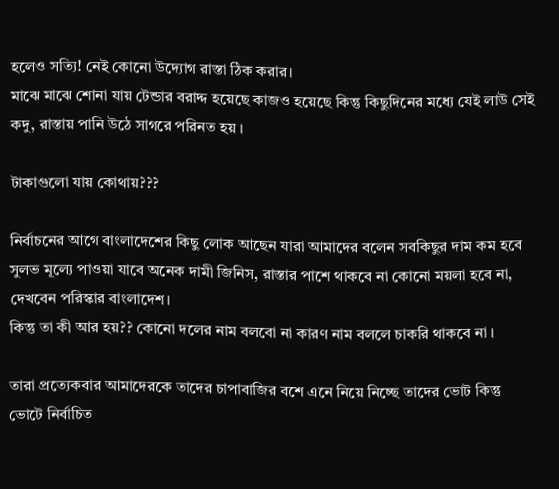হলেও সত্যি! নেই কোনো উদ্যোগ রাস্তা ঠিক করার।
মাঝে মাঝে শোনা যায় টেন্ডার বরাদ্দ হয়েছে কাজও হয়েছে কিন্তু কিছুদিনের মধ্যে যেই লাউ সেই কদু, রাস্তায় পানি উঠে সাগরে পরিনত হয় ।

টাকাগুলো যায় কোথায়???

নির্বাচনের আগে বাংলাদেশের কিছু লোক আছেন যারা আমাদের বলেন সবকিছুর দাম কম হবে সুলভ মূল্যে পাওয়া যাবে অনেক দামী জিনিস, রাস্তার পাশে থাকবে না কোনো ময়লা হবে না, দেখবেন পরিস্কার বাংলাদেশ।
কিন্তু তা কী আর হয়?? কোনো দলের নাম বলবো না কারণ নাম বললে চাকরি থাকবে না ।

তারা প্রত্যেকবার আমাদেরকে তাদের চাপাবাজির বশে এনে নিয়ে নিচ্ছে তাদের ভোট কিন্তু ভোটে নির্বাচিত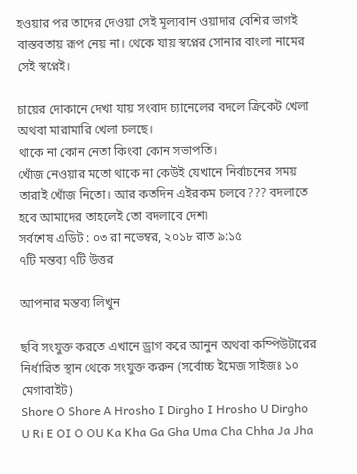হওয়ার পর তাদের দেওয়া সেই মূল্যবান ওয়াদার বেশির ভাগই বাস্তবতায় রূপ নেয় না। থেকে যায় স্বপ্নের সোনার বাংলা নামের সেই স্বপ্নেই।

চায়ের দোকানে দেখা যায় সংবাদ চ্যানেলের বদলে ক্রিকেট খেলা অথবা মারামারি খেলা চলছে।
থাকে না কোন নেতা কিংবা কোন সভাপতি।
খোঁজ নেওয়ার মতো থাকে না কেউই যেখানে নির্বাচনের সময় তারাই খোঁজ নিতো। আর কতদিন এইরকম চলবে??? বদলাতে হবে আমাদের তাহলেই তো বদলাবে দেশ৷
সর্বশেষ এডিট : ০৩ রা নভেম্বর, ২০১৮ রাত ৯:১৫
৭টি মন্তব্য ৭টি উত্তর

আপনার মন্তব্য লিখুন

ছবি সংযুক্ত করতে এখানে ড্রাগ করে আনুন অথবা কম্পিউটারের নির্ধারিত স্থান থেকে সংযুক্ত করুন (সর্বোচ্চ ইমেজ সাইজঃ ১০ মেগাবাইট)
Shore O Shore A Hrosho I Dirgho I Hrosho U Dirgho U Ri E OI O OU Ka Kha Ga Gha Uma Cha Chha Ja Jha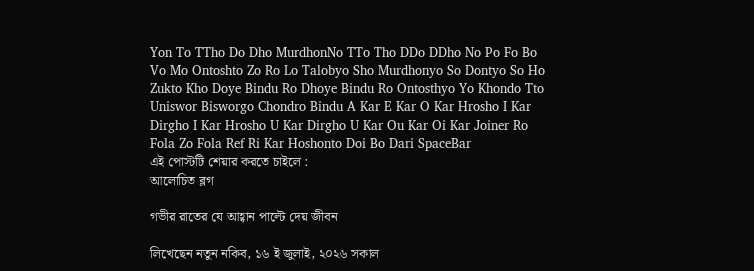Yon To TTho Do Dho MurdhonNo TTo Tho DDo DDho No Po Fo Bo Vo Mo Ontoshto Zo Ro Lo Talobyo Sho Murdhonyo So Dontyo So Ho Zukto Kho Doye Bindu Ro Dhoye Bindu Ro Ontosthyo Yo Khondo Tto Uniswor Bisworgo Chondro Bindu A Kar E Kar O Kar Hrosho I Kar Dirgho I Kar Hrosho U Kar Dirgho U Kar Ou Kar Oi Kar Joiner Ro Fola Zo Fola Ref Ri Kar Hoshonto Doi Bo Dari SpaceBar
এই পোস্টটি শেয়ার করতে চাইলে :
আলোচিত ব্লগ

গভীর রাতের যে আহ্বান পাল্টে দেয় জীবন

লিখেছেন নতুন নকিব, ১৬ ই জুলাই, ২০২৬ সকাল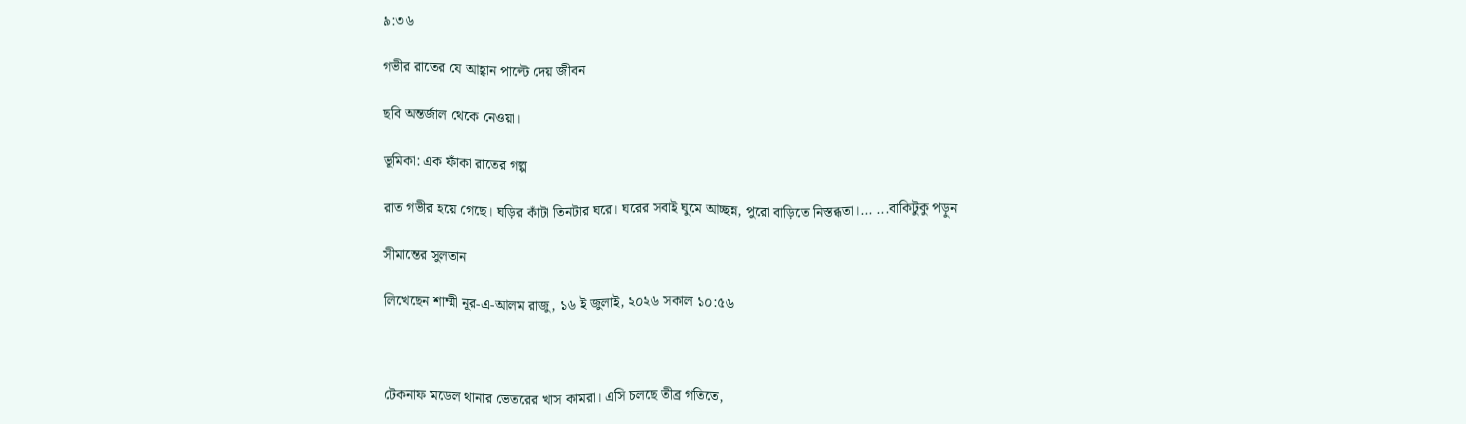৯:৩৬

গভীর রাতের যে আহ্বান পাল্টে দেয় জীবন

ছবি অন্তর্জাল থেকে নেওয়া।

ভূমিকা: এক ফাঁকা রাতের গল্প

রাত গভীর হয়ে গেছে। ঘড়ির কাঁটা তিনটার ঘরে। ঘরের সবাই ঘুমে আচ্ছন্ন, পুরো বাড়িতে নিস্তব্ধতা।... ...বাকিটুকু পড়ুন

সীমান্তের সুলতান

লিখেছেন শাম্মী নূর-এ-আলম রাজু, ১৬ ই জুলাই, ২০২৬ সকাল ১০:৫৬



টেকনাফ মডেল থানার ভেতরের খাস কামরা। এসি চলছে তীব্র গতিতে,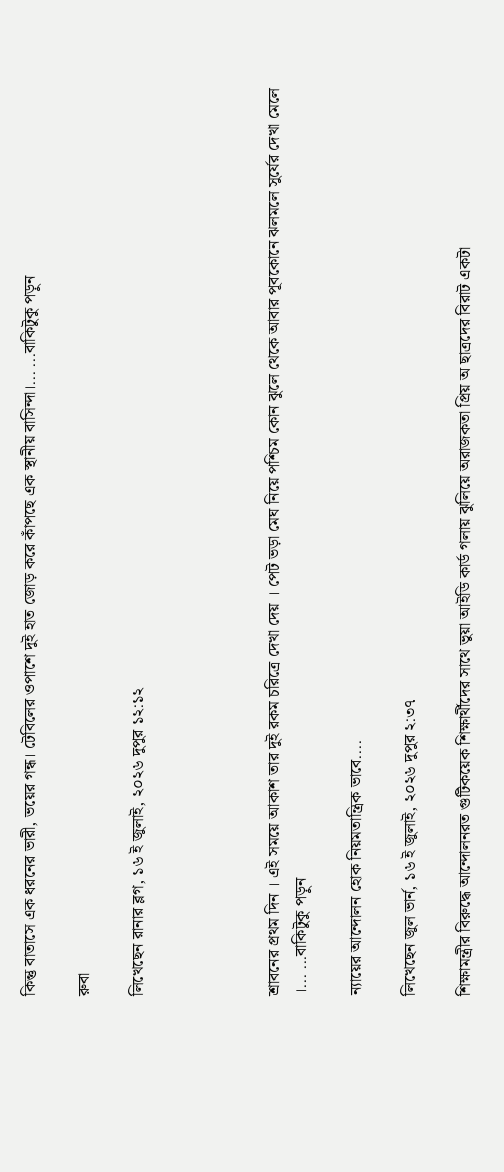কিন্তু বাতাসে এক ধরনের ভারী, ভয়ের গন্ধ। টেবিলের ওপাশে দুই হাত জোড় করে কাঁপছে এক স্থানীয় বাসিন্দা।... ...বাকিটুকু পড়ুন

রুবা

লিখেছেন রানার ব্লগ, ১৬ ই জুলাই, ২০২৬ দুপুর ১২:১২




শ্রাবনের প্রথম দিন । এই সময়ে আকাশ তার দুই রকম চরিত্রে দেখা দেয় । পেট ভড়া মেঘ নিয়ে পশ্চিম কোন ঝুলে থেকে আবার পূবকোনে ঝলমলে সুর্যের দেখা মেলে ।... ...বাকিটুকু পড়ুন

ন্যায়ের আন্দোলন হোক নিয়মতান্ত্রিক ভাবে....

লিখেছেন জুল ভার্ন, ১৬ ই জুলাই, ২০২৬ দুপুর ২:৩৭

শিক্ষামন্ত্রীর বিরুদ্ধে আন্দোলনরত গুটিকয়েক শিক্ষার্থীদের সাথে ভুয়া আইডি কার্ড গলায় ঝুলিয়ে অরাজকতা প্রিয় অ ছাত্রদের বিরাট একটা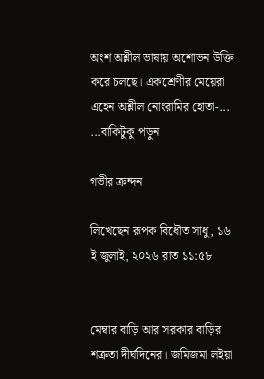অংশ অশ্লীল ভাষায় অশোভন উক্তি করে চলছে। একশ্রেণীর মেয়েরা এহেন অশ্লীল নোংরামির হোতা-... ...বাকিটুকু পড়ুন

গভীর ক্রন্দন

লিখেছেন রূপক বিধৌত সাধু, ১৬ ই জুলাই, ২০২৬ রাত ১১:৫৮


মেম্বার বাড়ি আর সরকার বাড়ির শত্রুতা দীর্ঘদিনের। জমিজমা লইয়া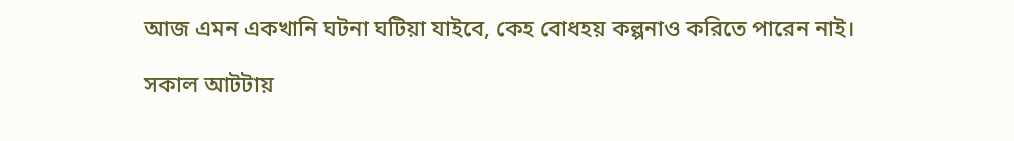আজ এমন একখানি ঘটনা ঘটিয়া যাইবে, কেহ বোধহয় কল্পনাও করিতে পারেন নাই।

সকাল আটটায়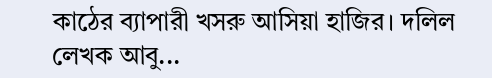কাঠের ব্যাপারী খসরু আসিয়া হাজির। দলিল লেখক আবু...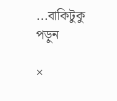...বাকিটুকু পড়ুন

×